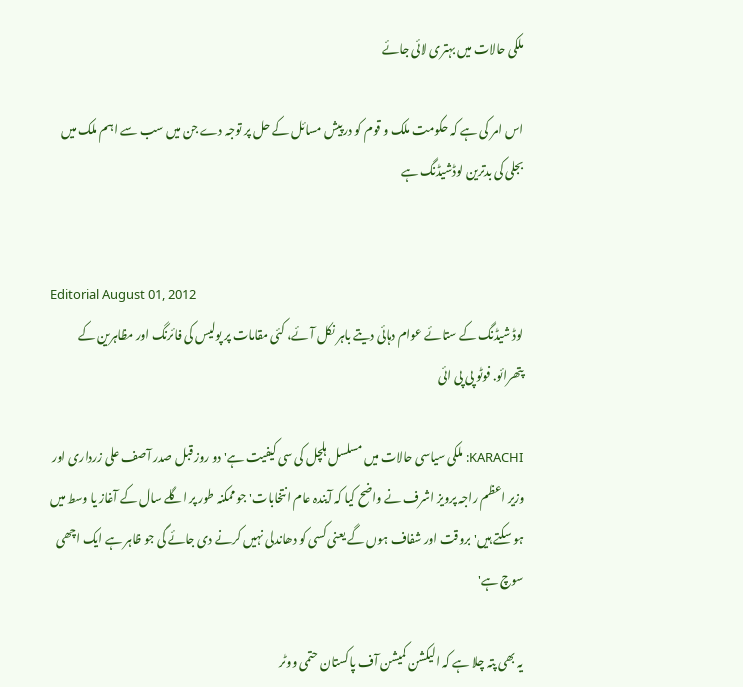ملکی حالات میں بہتری لائی جائے

اس امر کی ہے کہ حکومت ملک و قوم کو درپیش مسائل کے حل پر توجہ دے جن میں سب سے اہم ملک میں بجلی کی بدترین لوڈشیڈنگ ہے


Editorial August 01, 2012
لوڈ شیڈنگ کے ستائے عوام دہائی دیتے باہر نکل آئے، کئی مقامات پر پولیس کی فائرنگ اور مظاہرین کے پتھرائو. فوٹو پی پی ائی

KARACHI: ملکی سیاسی حالات میں مسلسل ہلچل کی سی کیفیت ہے' دو روز قبل صدر آصف علی زرداری اور وزیر اعظم راجہ پرویز اشرف نے واضح کیا کہ آیندہ عام انتخابات' جو ممکنہ طور پر اگلے سال کے آغاز یا وسط میں ہو سکتے ہیں' بروقت اور شفاف ہوں گے یعنی کسی کو دھاندلی نہیں کرنے دی جائے گی جو ظاہر ہے ایک اچھی سوچ ہے'

یہ بھی پتہ چلا ہے کہ الیکشن کمیشن آف پاکستان حتمی ووٹر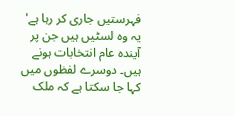فہرستیں جاری کر رہا ہے' یہ وہ لسٹیں ہیں جن پر آیندہ عام انتخابات ہونے ہیں۔ دوسرے لفظوں میں کہا جا سکتا ہے کہ ملک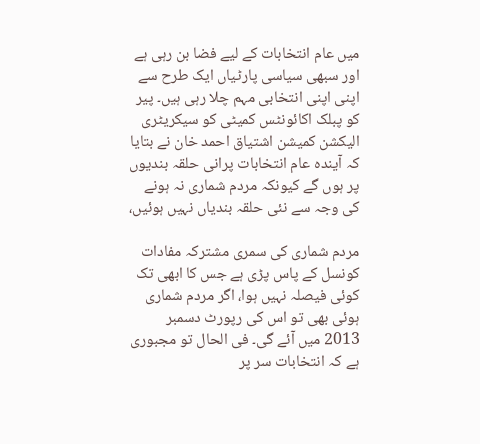میں عام انتخابات کے لیے فضا بن رہی ہے اور سبھی سیاسی پارٹیاں ایک طرح سے اپنی اپنی انتخابی مہم چلا رہی ہیں۔ پیر کو پبلک اکائونٹس کمیٹی کو سیکریٹری الیکشن کمیشن اشتیاق احمد خان نے بتایا کہ آیندہ عام انتخابات پرانی حلقہ بندیوں پر ہوں گے کیونکہ مردم شماری نہ ہونے کی وجہ سے نئی حلقہ بندیاں نہیں ہوئیں،

مردم شماری کی سمری مشترکہ مفادات کونسل کے پاس پڑی ہے جس کا ابھی تک کوئی فیصلہ نہیں ہوا، اگر مردم شماری ہوئی بھی تو اس کی رپورٹ دسمبر 2013 میں آئے گی۔ فی الحال تو مجبوری ہے کہ انتخابات سر پر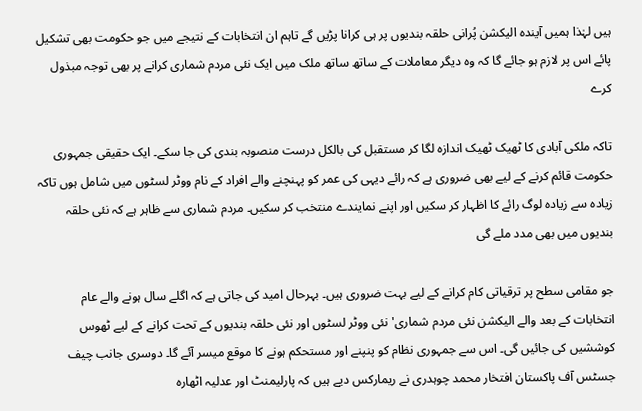ہیں لہٰذا ہمیں آیندہ الیکشن پُرانی حلقہ بندیوں پر ہی کرانا پڑیں گے تاہم ان انتخابات کے نتیجے میں جو حکومت بھی تشکیل پائے اس پر لازم ہو جائے گا کہ وہ دیگر معاملات کے ساتھ ساتھ ملک میں ایک نئی مردم شماری کرانے پر بھی توجہ مبذول کرے

تاکہ ملکی آبادی کا ٹھیک ٹھیک اندازہ لگا کر مستقبل کی بالکل درست منصوبہ بندی کی جا سکے۔ ایک حقیقی جمہوری حکومت قائم کرنے کے لیے بھی ضروری ہے کہ رائے دیہی کی عمر کو پہنچنے والے افراد کے نام ووٹر لسٹوں میں شامل ہوں تاکہ زیادہ سے زیادہ لوگ رائے کا اظہار کر سکیں اور اپنے نمایندے منتخب کر سکیں۔ مردم شماری سے ظاہر ہے کہ نئی حلقہ بندیوں میں بھی مدد ملے گی

جو مقامی سطح پر ترقیاتی کام کرانے کے لیے بہت ضروری ہیں۔ بہرحال امید کی جاتی ہے کہ اگلے سال ہونے والے عام انتخابات کے بعد والے الیکشن نئی مردم شماری' نئی ووٹر لسٹوں اور نئی حلقہ بندیوں کے تحت کرانے کے لیے ٹھوس کوششیں کی جائیں گی۔ اس سے جمہوری نظام کو پنپنے اور مستحکم ہونے کا موقع میسر آئے گا۔ دوسری جانب چیف جسٹس آف پاکستان افتخار محمد چوہدری نے ریمارکس دیے ہیں کہ پارلیمنٹ اور عدلیہ اٹھارہ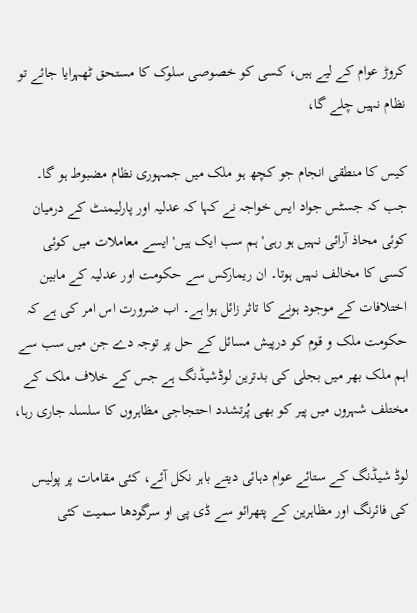کروڑ عوام کے لیے ہیں، کسی کو خصوصی سلوک کا مستحق ٹھہرایا جائے تو نظام نہیں چلے گا،

کیس کا منطقی انجام جو کچھ ہو ملک میں جمہوری نظام مضبوط ہو گا۔ جب کہ جسٹس جواد ایس خواجہ نے کہا کہ عدلیہ اور پارلیمنٹ کے درمیان کوئی محاذ آرائی نہیں ہو رہی' ہم سب ایک ہیں' ایسے معاملات میں کوئی کسی کا مخالف نہیں ہوتا۔ ان ریمارکس سے حکومت اور عدلیہ کے مابین اختلافات کے موجود ہونے کا تاثر زائل ہوا ہے۔ اب ضرورت اس امر کی ہے کہ حکومت ملک و قوم کو درپیش مسائل کے حل پر توجہ دے جن میں سب سے اہم ملک بھر میں بجلی کی بدترین لوڈشیڈنگ ہے جس کے خلاف ملک کے مختلف شہروں میں پیر کو بھی پُرتشدد احتجاجی مظاہروں کا سلسلہ جاری رہا،

لوڈ شیڈنگ کے ستائے عوام دہائی دیتے باہر نکل آئے، کئی مقامات پر پولیس کی فائرنگ اور مظاہرین کے پتھرائو سے ڈی پی او سرگودھا سمیت کئی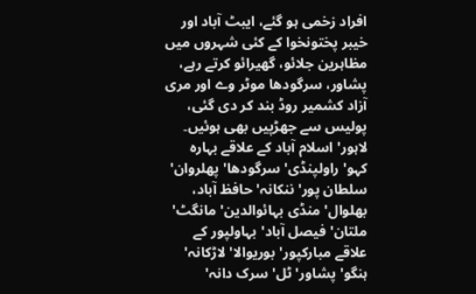افراد زخمی ہو گئے، ایبٹ آباد اور خیبر پختونخوا کے کئی شہروں میں مظاہرین جلائو، گھیرائو کرتے رہے، پشاور، سرگودھا موٹر وے اور مری آزاد کشمیر روڈ بند کر دی گئی، پولیس سے جھڑپیں بھی ہوئیں۔ لاہور' اسلام آباد کے علاقے بہارہ کہو' راولپنڈی' سرگودھا' پھلروان' سلطان پور' ننکانہ' حافظ آباد، بھلوال' منڈی بہائوالدین' مانگٹ' ملتان' فیصل آباد' بہاولپور کے علاقے مبارکپور' بوریوالا' لاڑکانہ' ہنگو' پشاور' ٹل' سرک دانہ'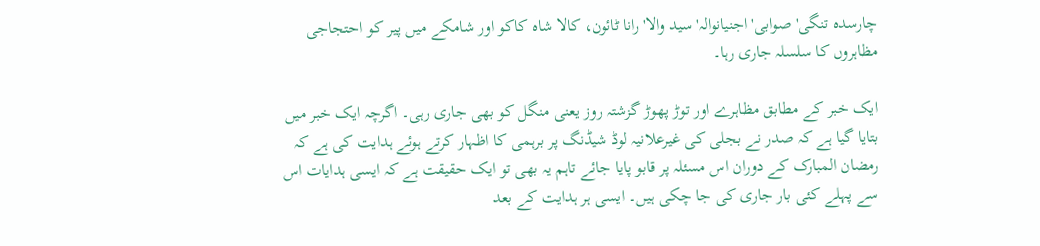چارسدہ تنگی' صوابی' اجنیانوالہ' سید والا' رانا ٹائون، کالا شاہ کاکو اور شامکے میں پیر کو احتجاجی مظاہروں کا سلسلہ جاری رہا۔

ایک خبر کے مطابق مظاہرے اور توڑ پھوڑ گزشتہ روز یعنی منگل کو بھی جاری رہی۔ اگرچہ ایک خبر میں بتایا گیا ہے کہ صدر نے بجلی کی غیرعلانیہ لوڈ شیڈنگ پر برہمی کا اظہار کرتے ہوئے ہدایت کی ہے کہ رمضان المبارک کے دوران اس مسئلہ پر قابو پایا جائے تاہم یہ بھی تو ایک حقیقت ہے کہ ایسی ہدایات اس سے پہلے کئی بار جاری کی جا چکی ہیں۔ ایسی ہر ہدایت کے بعد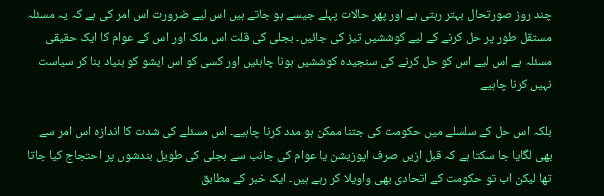چند روز صورتحال بہتر رہتی ہے اور پھر حالات پہلے جیسے ہو جاتے ہیں اس لیے ضرورت اس امر کی ہے کہ یہ مسئلہ مستقل طور پر حل کرنے کے لیے کوششیں تیز کی جائیں۔ بجلی کی قلت اس ملک اور اس کے عوام کا ایک حقیقی مسئلہ ہے اس لیے اس کو حل کرنے کی سنجیدہ کوششیں ہونا چاہئیں اور کسی کو اس ایشو کو بنیاد بنا کر سیاست نہیں کرنا چاہیے

بلکہ اس حل کے سلسلے میں حکومت کی جتنا ممکن ہو مدد کرنا چاہیے۔ اس مسئلے کی شدت کا اندازہ اس امر سے بھی لگایا جا سکتا ہے کہ قبل ازیں صرف اپوزیشن یا عوام کی جانب سے بجلی کی طویل بندشوں پر احتجاج کیا جاتا تھا لیکن اب تو حکومت کے اتحادی بھی واویلا کر رہے ہیں۔ ایک خبر کے مطابق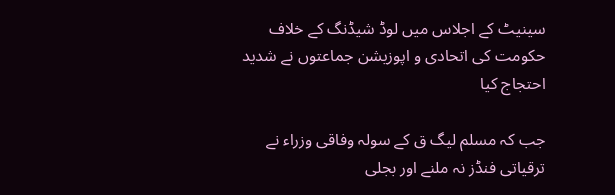سینیٹ کے اجلاس میں لوڈ شیڈنگ کے خلاف حکومت کی اتحادی و اپوزیشن جماعتوں نے شدید احتجاج کیا

جب کہ مسلم لیگ ق کے سولہ وفاقی وزراء نے ترقیاتی فنڈز نہ ملنے اور بجلی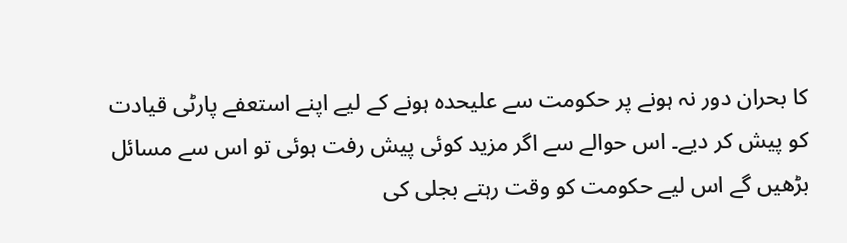کا بحران دور نہ ہونے پر حکومت سے علیحدہ ہونے کے لیے اپنے استعفے پارٹی قیادت کو پیش کر دیے۔ اس حوالے سے اگر مزید کوئی پیش رفت ہوئی تو اس سے مسائل بڑھیں گے اس لیے حکومت کو وقت رہتے بجلی کی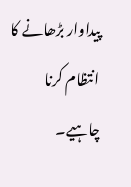پیداوار بڑھانے کا انتظام کرنا چاہیے۔